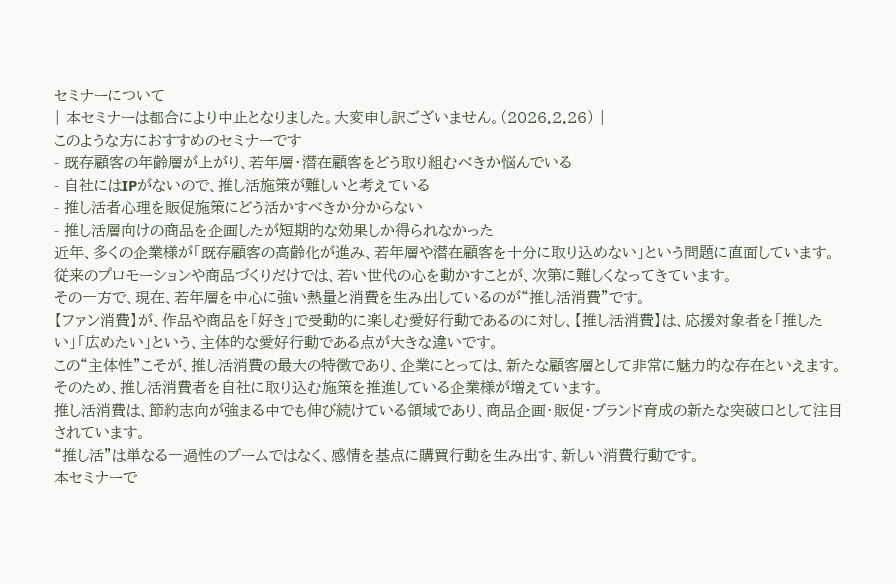セミナーについて
| 本セミナーは都合により中止となりました。大変申し訳ございません。(2026.2.26) |
このような方におすすめのセミナーです
- 既存顧客の年齢層が上がり、若年層・潜在顧客をどう取り組むべきか悩んでいる
- 自社にはIPがないので、推し活施策が難しいと考えている
- 推し活者心理を販促施策にどう活かすべきか分からない
- 推し活層向けの商品を企画したが短期的な効果しか得られなかった
近年、多くの企業様が「既存顧客の高齢化が進み、若年層や潜在顧客を十分に取り込めない」という問題に直面しています。
従来のプロモーションや商品づくりだけでは、若い世代の心を動かすことが、次第に難しくなってきています。
その一方で、現在、若年層を中心に強い熱量と消費を生み出しているのが“推し活消費”です。
【ファン消費】が、作品や商品を「好き」で受動的に楽しむ愛好行動であるのに対し、【推し活消費】は、応援対象者を「推したい」「広めたい」という、主体的な愛好行動である点が大きな違いです。
この“主体性”こそが、推し活消費の最大の特徴であり、企業にとっては、新たな顧客層として非常に魅力的な存在といえます。
そのため、推し活消費者を自社に取り込む施策を推進している企業様が増えています。
推し活消費は、節約志向が強まる中でも伸び続けている領域であり、商品企画・販促・ブランド育成の新たな突破口として注目されています。
“推し活”は単なる一過性のブームではなく、感情を基点に購買行動を生み出す、新しい消費行動です。
本セミナーで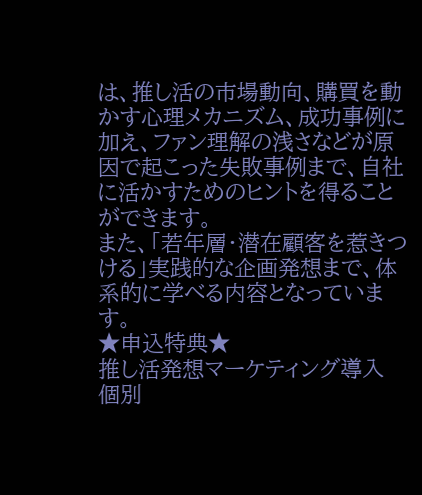は、推し活の市場動向、購買を動かす心理メカニズム、成功事例に加え、ファン理解の浅さなどが原因で起こった失敗事例まで、自社に活かすためのヒントを得ることができます。
また、「若年層・潜在顧客を惹きつける」実践的な企画発想まで、体系的に学べる内容となっています。
★申込特典★
推し活発想マーケティング導入 個別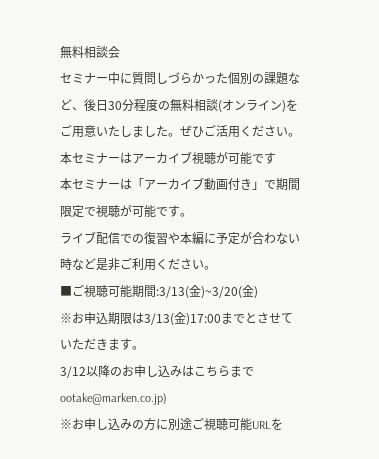無料相談会
セミナー中に質問しづらかった個別の課題など、後日30分程度の無料相談(オンライン)をご用意いたしました。ぜひご活用ください。
本セミナーはアーカイブ視聴が可能です
本セミナーは「アーカイブ動画付き」で期間限定で視聴が可能です。
ライブ配信での復習や本編に予定が合わない時など是非ご利用ください。
■ご視聴可能期間:3/13(金)~3/20(金)
※お申込期限は3/13(金)17:00までとさせていただきます。
3/12以降のお申し込みはこちらまで ootake@marken.co.jp)
※お申し込みの方に別途ご視聴可能URLを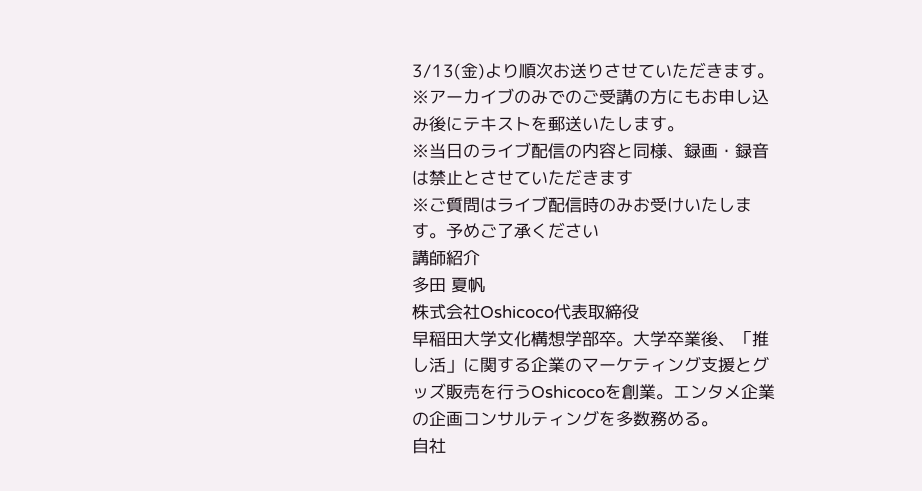3/13(金)より順次お送りさせていただきます。
※アーカイブのみでのご受講の方にもお申し込み後にテキストを郵送いたします。
※当日のライブ配信の内容と同様、録画・録音は禁止とさせていただきます
※ご質問はライブ配信時のみお受けいたします。予めご了承ください
講師紹介
多田 夏帆
株式会社Oshicoco代表取締役
早稲田大学文化構想学部卒。大学卒業後、「推し活」に関する企業のマーケティング支援とグッズ販売を行うOshicocoを創業。エンタメ企業の企画コンサルティングを多数務める。
自社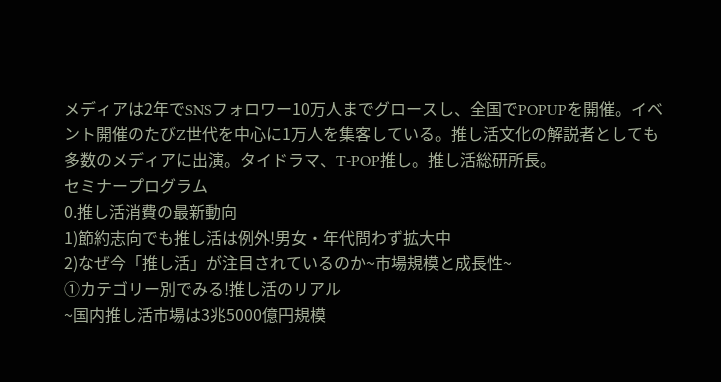メディアは2年でSNSフォロワー10万人までグロースし、全国でPOPUPを開催。イベント開催のたびZ世代を中心に1万人を集客している。推し活文化の解説者としても多数のメディアに出演。タイドラマ、T-POP推し。推し活総研所長。
セミナープログラム
0.推し活消費の最新動向
1)節約志向でも推し活は例外!男女・年代問わず拡大中
2)なぜ今「推し活」が注目されているのか~市場規模と成長性~
①カテゴリー別でみる!推し活のリアル
~国内推し活市場は3兆5000億円規模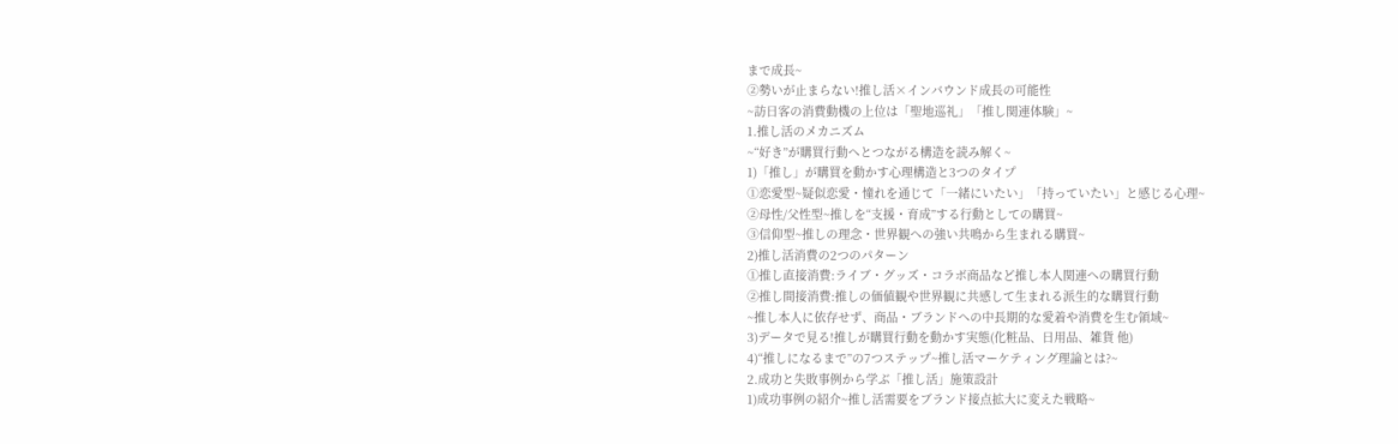まで成長~
②勢いが止まらない!推し活×インバウンド成長の可能性
~訪日客の消費動機の上位は「聖地巡礼」「推し関連体験」~
1.推し活のメカニズム
~“好き”が購買行動へとつながる構造を読み解く~
1)「推し」が購買を動かす心理構造と3つのタイプ
①恋愛型~疑似恋愛・憧れを通じて「一緒にいたい」「持っていたい」と感じる心理~
②母性/父性型~推しを“支援・育成”する行動としての購買~
③信仰型~推しの理念・世界観への強い共鳴から生まれる購買~
2)推し活消費の2つのパターン
①推し直接消費:ライブ・グッズ・コラボ商品など推し本人関連への購買行動
②推し間接消費:推しの価値観や世界観に共感して生まれる派生的な購買行動
~推し本人に依存せず、商品・ブランドへの中長期的な愛着や消費を生む領域~
3)データで見る!推しが購買行動を動かす実態(化粧品、日用品、雑貨 他)
4)“推しになるまで”の7つステップ~推し活マーケティング理論とは?~
2.成功と失敗事例から学ぶ「推し活」施策設計
1)成功事例の紹介~推し活需要をブランド接点拡大に変えた戦略~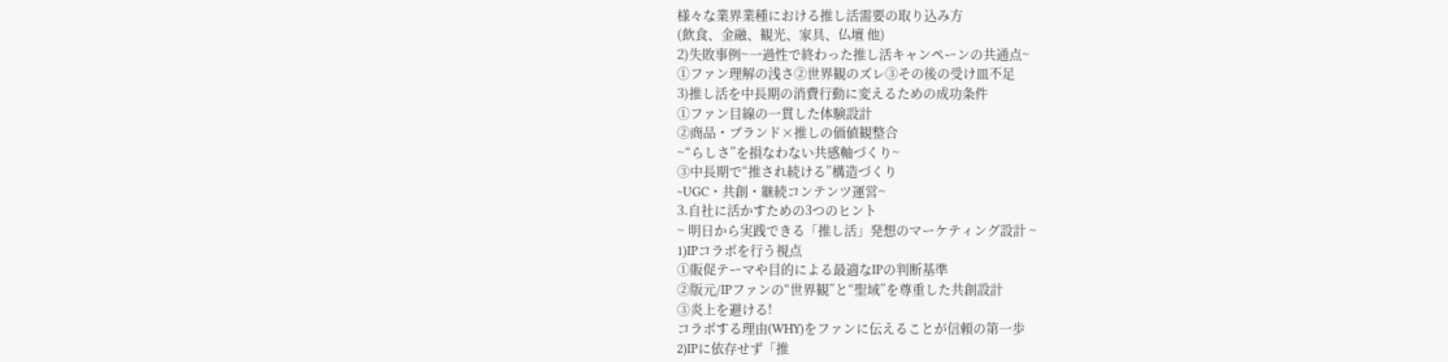様々な業界業種における推し活需要の取り込み方
(飲食、金融、観光、家具、仏壇 他)
2)失敗事例~一過性で終わった推し活キャンペーンの共通点~
①ファン理解の浅さ②世界観のズレ③その後の受け皿不足
3)推し活を中長期の消費行動に変えるための成功条件
①ファン目線の一貫した体験設計
②商品・ブランド×推しの価値観整合
~“らしさ”を損なわない共感軸づくり~
③中長期で“推され続ける”構造づくり
~UGC・共創・継続コンテンツ運営~
3.自社に活かすための3つのヒント
~ 明日から実践できる「推し活」発想のマーケティング設計 ~
1)IPコラボを行う視点
①販促テーマや目的による最適なIPの判断基準
②版元/IPファンの“世界観”と“聖域”を尊重した共創設計
③炎上を避ける!
コラボする理由(WHY)をファンに伝えることが信頼の第一歩
2)IPに依存せず「推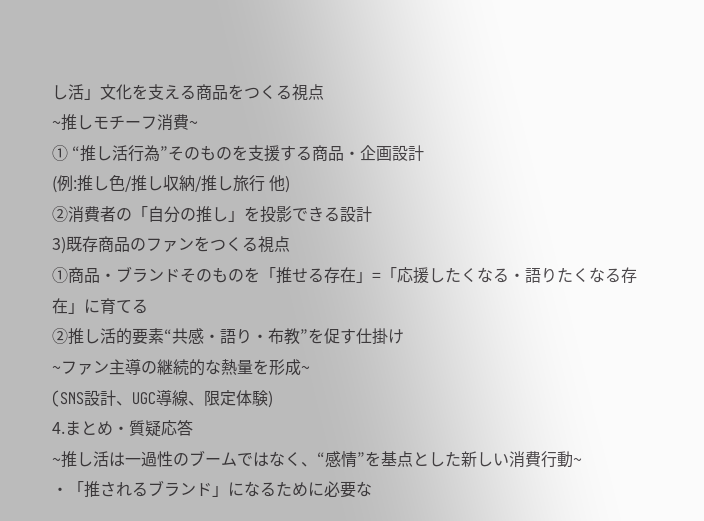し活」文化を支える商品をつくる視点
~推しモチーフ消費~
① “推し活行為”そのものを支援する商品・企画設計
(例:推し色/推し収納/推し旅行 他)
②消費者の「自分の推し」を投影できる設計
3)既存商品のファンをつくる視点
①商品・ブランドそのものを「推せる存在」=「応援したくなる・語りたくなる存在」に育てる
②推し活的要素“共感・語り・布教”を促す仕掛け
~ファン主導の継続的な熱量を形成~
(SNS設計、UGC導線、限定体験)
4.まとめ・質疑応答
~推し活は一過性のブームではなく、“感情”を基点とした新しい消費行動~
・「推されるブランド」になるために必要な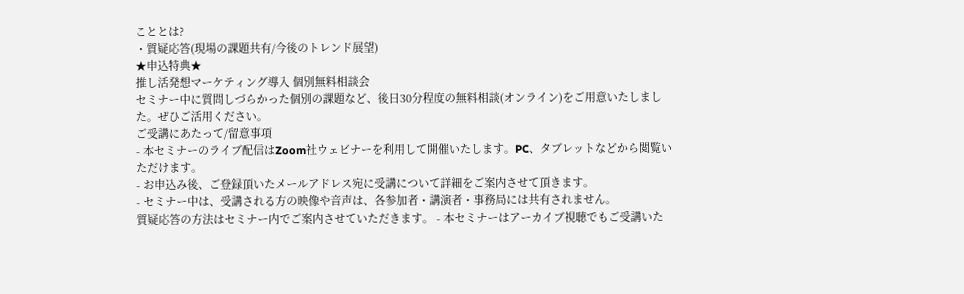こととは?
・質疑応答(現場の課題共有/今後のトレンド展望)
★申込特典★
推し活発想マーケティング導入 個別無料相談会
セミナー中に質問しづらかった個別の課題など、後日30分程度の無料相談(オンライン)をご用意いたしました。ぜひご活用ください。
ご受講にあたって/留意事項
- 本セミナーのライブ配信はZoom社ウェビナーを利用して開催いたします。PC、タブレットなどから閲覧いただけます。
- お申込み後、ご登録頂いたメールアドレス宛に受講について詳細をご案内させて頂きます。
- セミナー中は、受講される方の映像や音声は、各参加者・講演者・事務局には共有されません。
質疑応答の方法はセミナー内でご案内させていただきます。 - 本セミナーはアーカイブ視聴でもご受講いた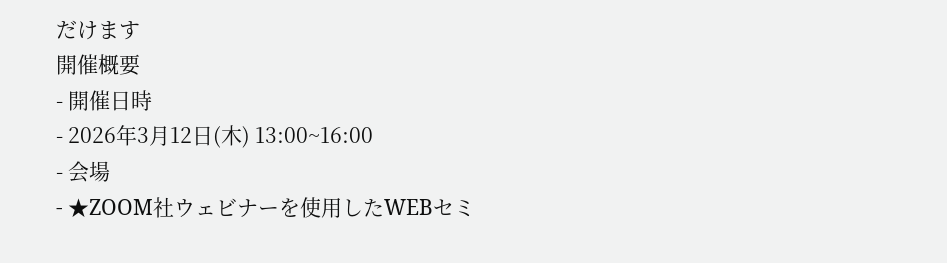だけます
開催概要
- 開催日時
- 2026年3月12日(木) 13:00~16:00
- 会場
- ★ZOOM社ウェビナーを使用したWEBセミ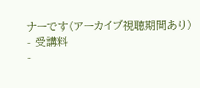ナーです(アーカイブ視聴期間あり)
- 受講料
-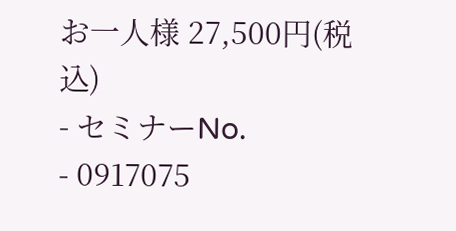お一人様 27,500円(税込)
- セミナーNo.
- 0917075